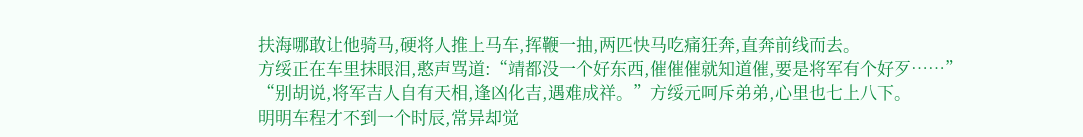扶海哪敢让他骑马,硬将人推上马车,挥鞭一抽,两匹快马吃痛狂奔,直奔前线而去。
方绥正在车里抹眼泪,憨声骂道:“靖都没一个好东西,催催催就知道催,要是将军有个好歹……”
“别胡说,将军吉人自有天相,逢凶化吉,遇难成祥。”方绥元呵斥弟弟,心里也七上八下。
明明车程才不到一个时辰,常异却觉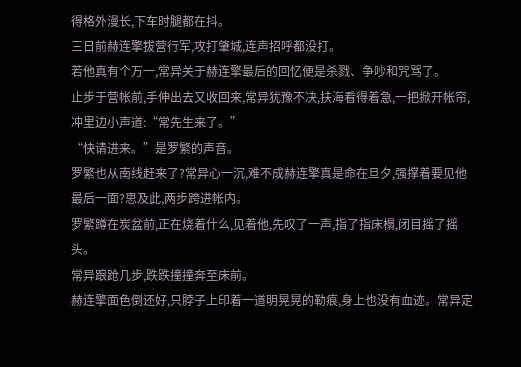得格外漫长,下车时腿都在抖。
三日前赫连擎拔营行军,攻打肇城,连声招呼都没打。
若他真有个万一,常异关于赫连擎最后的回忆便是杀戮、争吵和咒骂了。
止步于营帐前,手伸出去又收回来,常异犹豫不决,扶海看得着急,一把掀开帐帘,冲里边小声道:“常先生来了。”
“快请进来。”是罗繁的声音。
罗繁也从南线赶来了?常异心一沉,难不成赫连擎真是命在旦夕,强撑着要见他最后一面?思及此,两步跨进帐内。
罗繁蹲在炭盆前,正在烧着什么,见着他,先叹了一声,指了指床榻,闭目摇了摇头。
常异踉跄几步,跌跌撞撞奔至床前。
赫连擎面色倒还好,只脖子上印着一道明晃晃的勒痕,身上也没有血迹。常异定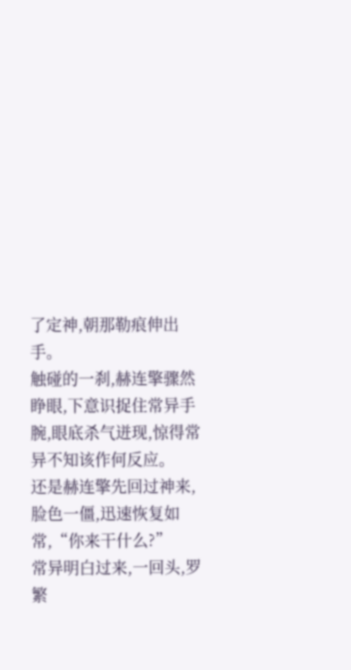了定神,朝那勒痕伸出手。
触碰的一刹,赫连擎骤然睁眼,下意识捉住常异手腕,眼底杀气迸现,惊得常异不知该作何反应。
还是赫连擎先回过神来,脸色一僵,迅速恢复如常,“你来干什么?”
常异明白过来,一回头,罗繁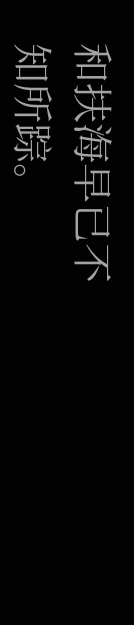和扶海早已不知所踪。